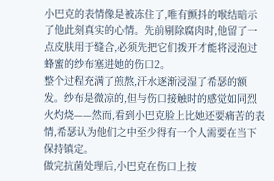小巴克的表情像是被冻住了,唯有颤抖的喉结暗示了他此刻真实的心情。先前剔除腐肉时,他留了一点皮肤用于缝合,必须先把它们拨开才能将浸泡过蜂蜜的纱布塞进她的伤口2。
整个过程充满了煎熬,汗水逐渐浸湿了希瑟的额发。纱布是微凉的,但与伤口接触时的感觉如同烈火灼烧——然而,看到小巴克脸上比她还要痛苦的表情,希瑟认为他们之中至少得有一个人需要在当下保持镇定。
做完抗菌处理后,小巴克在伤口上按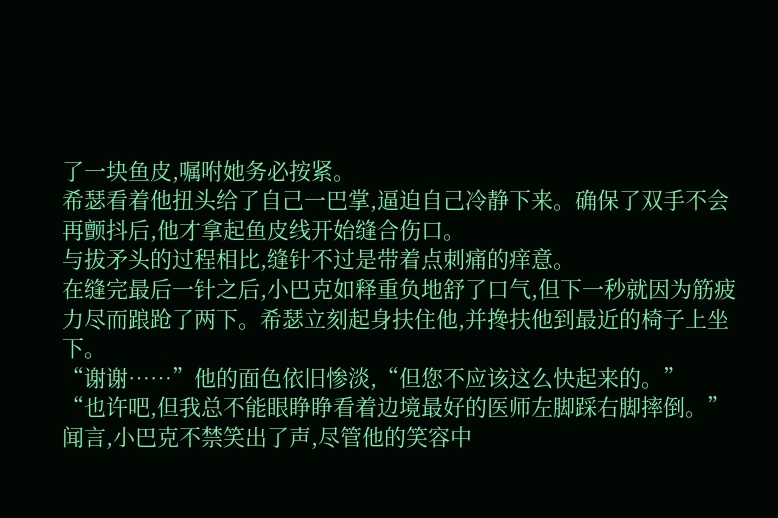了一块鱼皮,嘱咐她务必按紧。
希瑟看着他扭头给了自己一巴掌,逼迫自己冷静下来。确保了双手不会再颤抖后,他才拿起鱼皮线开始缝合伤口。
与拔矛头的过程相比,缝针不过是带着点刺痛的痒意。
在缝完最后一针之后,小巴克如释重负地舒了口气,但下一秒就因为筋疲力尽而踉跄了两下。希瑟立刻起身扶住他,并搀扶他到最近的椅子上坐下。
“谢谢……”他的面色依旧惨淡,“但您不应该这么快起来的。”
“也许吧,但我总不能眼睁睁看着边境最好的医师左脚踩右脚摔倒。”
闻言,小巴克不禁笑出了声,尽管他的笑容中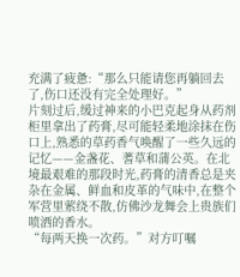充满了疲惫:“那么只能请您再躺回去了,伤口还没有完全处理好。”
片刻过后,缓过神来的小巴克起身从药剂柜里拿出了药膏,尽可能轻柔地涂抹在伤口上,熟悉的草药香气唤醒了一些久远的记忆——金盏花、蓍草和蒲公英。在北境最艰难的那段时光,药膏的清香总是夹杂在金属、鲜血和皮革的气味中,在整个军营里萦绕不散,仿佛沙龙舞会上贵族们喷洒的香水。
“每两天换一次药。”对方叮嘱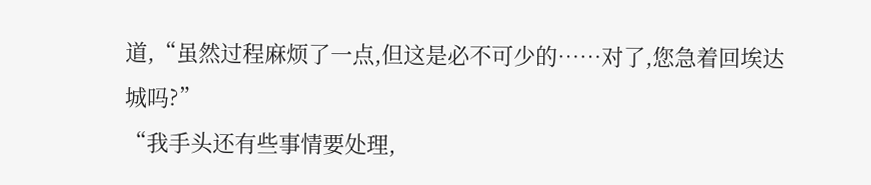道,“虽然过程麻烦了一点,但这是必不可少的……对了,您急着回埃达城吗?”
“我手头还有些事情要处理,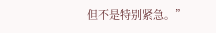但不是特别紧急。”